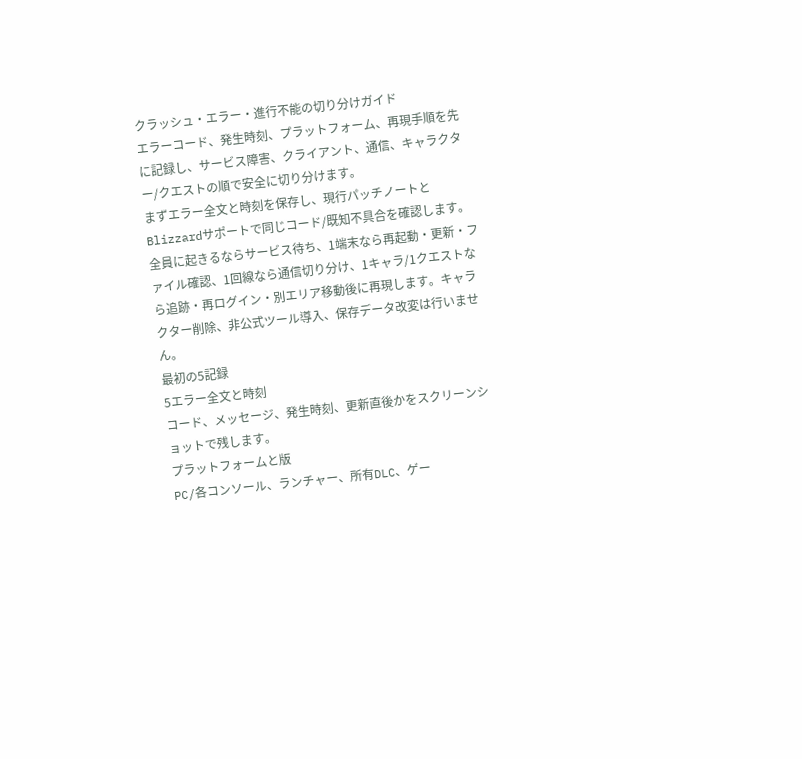クラッシュ・エラー・進行不能の切り分けガイド
エラーコード、発生時刻、プラットフォーム、再現手順を先に記録し、サービス障害、クライアント、通信、キャラクター/クエストの順で安全に切り分けます。
まずエラー全文と時刻を保存し、現行パッチノートとBlizzardサポートで同じコード/既知不具合を確認します。全員に起きるならサービス待ち、1端末なら再起動・更新・ファイル確認、1回線なら通信切り分け、1キャラ/1クエストなら追跡・再ログイン・別エリア移動後に再現します。キャラクター削除、非公式ツール導入、保存データ改変は行いません。
最初の5記録
5エラー全文と時刻
コード、メッセージ、発生時刻、更新直後かをスクリーンショットで残します。
プラットフォームと版
PC/各コンソール、ランチャー、所有DLC、ゲー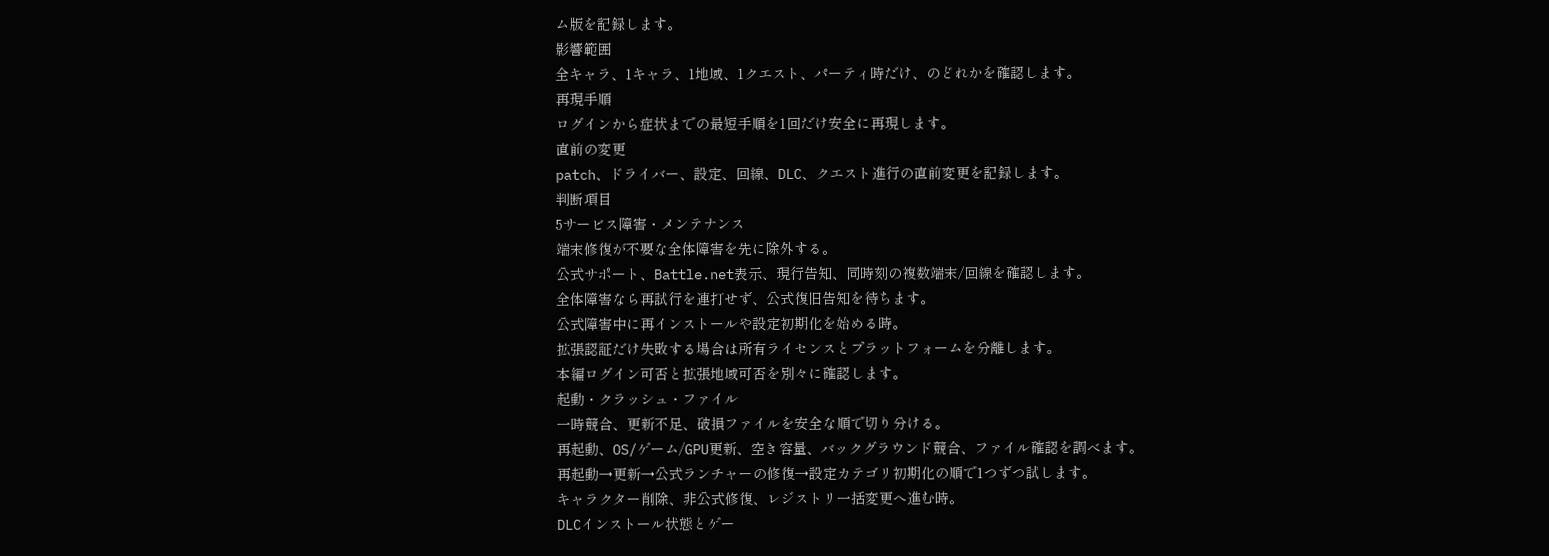ム版を記録します。
影響範囲
全キャラ、1キャラ、1地域、1クエスト、パーティ時だけ、のどれかを確認します。
再現手順
ログインから症状までの最短手順を1回だけ安全に再現します。
直前の変更
patch、ドライバー、設定、回線、DLC、クエスト進行の直前変更を記録します。
判断項目
5サービス障害・メンテナンス
端末修復が不要な全体障害を先に除外する。
公式サポート、Battle.net表示、現行告知、同時刻の複数端末/回線を確認します。
全体障害なら再試行を連打せず、公式復旧告知を待ちます。
公式障害中に再インストールや設定初期化を始める時。
拡張認証だけ失敗する場合は所有ライセンスとプラットフォームを分離します。
本編ログイン可否と拡張地域可否を別々に確認します。
起動・クラッシュ・ファイル
一時競合、更新不足、破損ファイルを安全な順で切り分ける。
再起動、OS/ゲーム/GPU更新、空き容量、バックグラウンド競合、ファイル確認を調べます。
再起動→更新→公式ランチャーの修復→設定カテゴリ初期化の順で1つずつ試します。
キャラクター削除、非公式修復、レジストリ一括変更へ進む時。
DLCインストール状態とゲー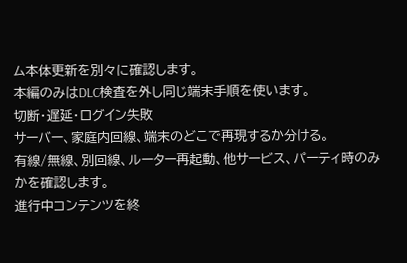ム本体更新を別々に確認します。
本編のみはDLC検査を外し同じ端末手順を使います。
切断・遅延・ログイン失敗
サーバー、家庭内回線、端末のどこで再現するか分ける。
有線/無線、別回線、ルーター再起動、他サービス、パーティ時のみかを確認します。
進行中コンテンツを終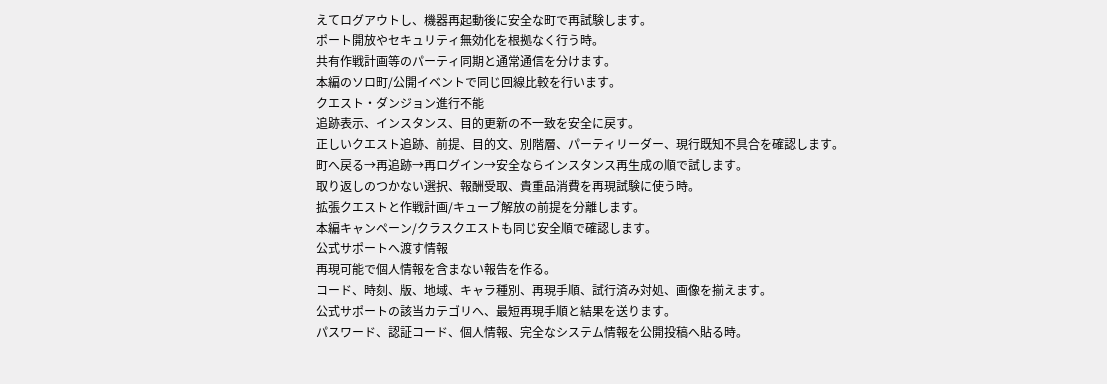えてログアウトし、機器再起動後に安全な町で再試験します。
ポート開放やセキュリティ無効化を根拠なく行う時。
共有作戦計画等のパーティ同期と通常通信を分けます。
本編のソロ町/公開イベントで同じ回線比較を行います。
クエスト・ダンジョン進行不能
追跡表示、インスタンス、目的更新の不一致を安全に戻す。
正しいクエスト追跡、前提、目的文、別階層、パーティリーダー、現行既知不具合を確認します。
町へ戻る→再追跡→再ログイン→安全ならインスタンス再生成の順で試します。
取り返しのつかない選択、報酬受取、貴重品消費を再現試験に使う時。
拡張クエストと作戦計画/キューブ解放の前提を分離します。
本編キャンペーン/クラスクエストも同じ安全順で確認します。
公式サポートへ渡す情報
再現可能で個人情報を含まない報告を作る。
コード、時刻、版、地域、キャラ種別、再現手順、試行済み対処、画像を揃えます。
公式サポートの該当カテゴリへ、最短再現手順と結果を送ります。
パスワード、認証コード、個人情報、完全なシステム情報を公開投稿へ貼る時。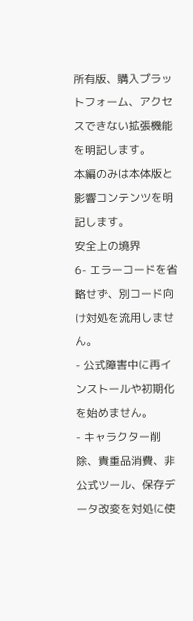所有版、購入プラットフォーム、アクセスできない拡張機能を明記します。
本編のみは本体版と影響コンテンツを明記します。
安全上の境界
6- エラーコードを省略せず、別コード向け対処を流用しません。
- 公式障害中に再インストールや初期化を始めません。
- キャラクター削除、貴重品消費、非公式ツール、保存データ改変を対処に使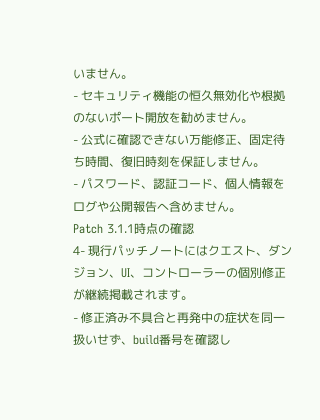いません。
- セキュリティ機能の恒久無効化や根拠のないポート開放を勧めません。
- 公式に確認できない万能修正、固定待ち時間、復旧時刻を保証しません。
- パスワード、認証コード、個人情報をログや公開報告へ含めません。
Patch 3.1.1時点の確認
4- 現行パッチノートにはクエスト、ダンジョン、UI、コントローラーの個別修正が継続掲載されます。
- 修正済み不具合と再発中の症状を同一扱いせず、build番号を確認し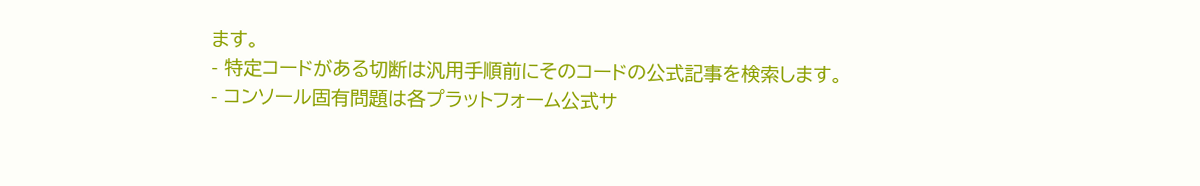ます。
- 特定コードがある切断は汎用手順前にそのコードの公式記事を検索します。
- コンソール固有問題は各プラットフォーム公式サ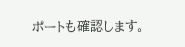ポートも確認します。